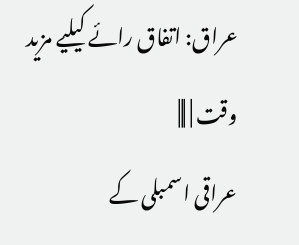عراق: اتفاق رائے کیلیے مزید وقت | |||
عراقی اسمبلی کے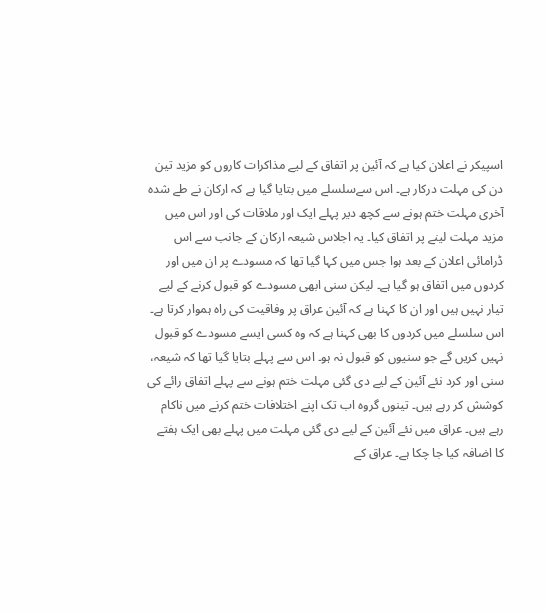اسپیکر نے اعلان کیا ہے کہ آئین پر اتفاق کے لیے مذاکرات کاروں کو مزید تین دن کی مہلت درکار ہے۔ اس سےسلسلے میں بتایا گیا ہے کہ ارکان نے طے شدہ آخری مہلت ختم ہونے سے کچھ دیر پہلے ایک اور ملاقات کی اور اس میں مزید مہلت لینے پر اتفاق کیا۔ یہ اجلاس شیعہ ارکان کے جانب سے اس ڈرامائی اعلان کے بعد ہوا جس میں کہا گیا تھا کہ مسودے پر ان میں اور کردوں میں اتفاق ہو گیا ہے۔ لیکن سنی ابھی مسودے کو قبول کرنے کے لیے تیار نہیں ہیں اور ان کا کہنا ہے کہ آئین عراق پر وفاقیت کی راہ ہموار کرتا ہے۔ اس سلسلے میں کردوں کا بھی کہنا ہے کہ وہ کسی ایسے مسودے کو قبول نہیں کریں گے جو سنیوں کو قبول نہ ہو۔ اس سے پہلے بتایا گیا تھا کہ شیعہ، سنی اور کرد نئے آئین کے لیے دی گئی مہلت ختم ہونے سے پہلے اتفاق رائے کی کوشش کر رہے ہیں۔ تینوں گروہ اب تک اپنے اختلافات ختم کرنے میں ناکام رہے ہیں۔ عراق میں نئے آئین کے لیے دی گئی مہلت میں پہلے بھی ایک ہفتے کا اضافہ کیا جا چکا ہے۔ عراق کے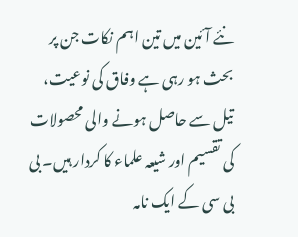نئے آئین میں تین اہم نکات جن پر بحث ہو رہی ہے وفاق کی نوعیت، تیل سے حاصل ہونے والی محصولات کی تقسیم اور شیعہ علماء کا کردار ہیں۔ بی بی سی کے ایک نامہ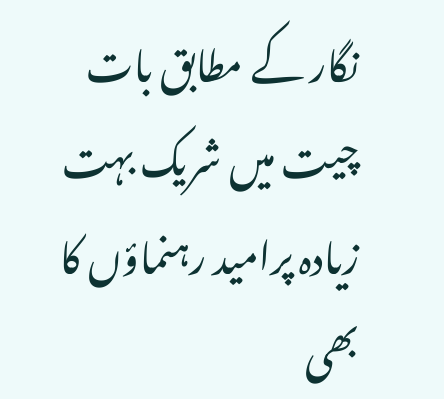نگار کے مطابق بات چیت میں شریک بہت زیادہ پرامید رہنماؤں کا بھی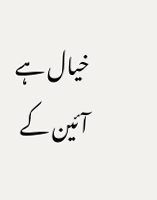خیال ہے آئین کے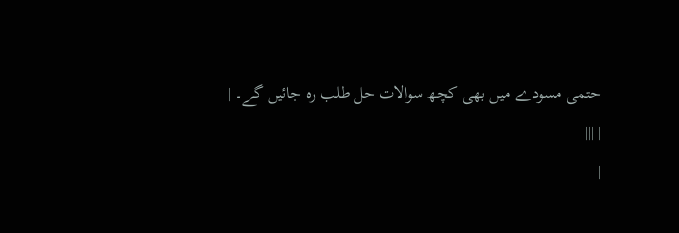حتمی مسودے میں بھی کچھ سوالات حل طلب رہ جائیں گے۔ |
| |||
|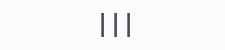|||